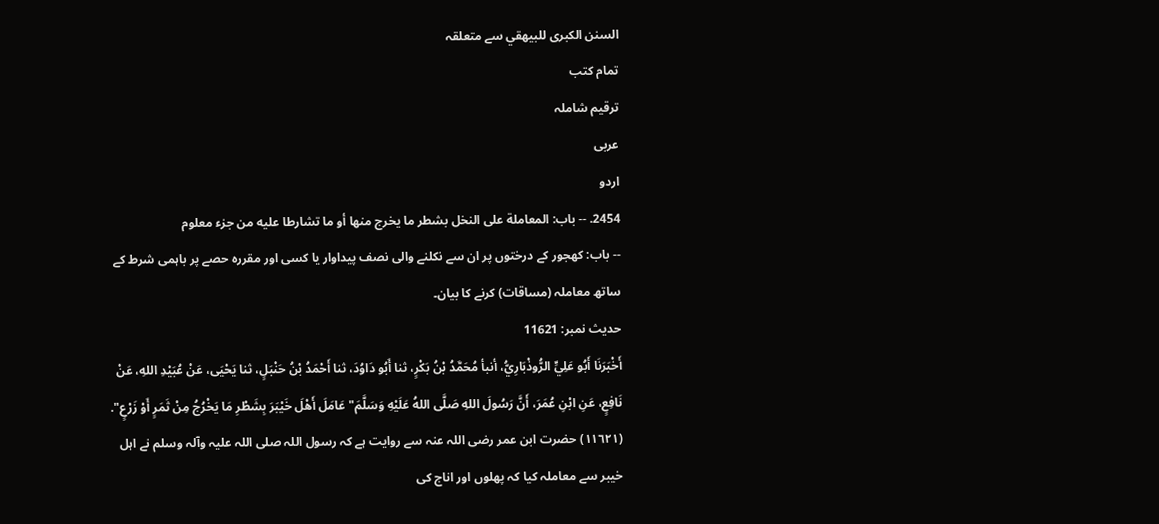السنن الكبرى للبيهقي سے متعلقہ
تمام کتب
ترقیم شاملہ
عربی
اردو
2454. -- باب: المعاملة على النخل بشطر ما يخرج منها أو ما تشارطا عليه من جزء معلوم
-- باب: کھجور کے درختوں پر ان سے نکلنے والی نصف پیداوار یا کسی اور مقررہ حصے پر باہمی شرط کے ساتھ معاملہ (مساقات) کرنے کا بیان۔
حدیث نمبر: 11621
أَخْبَرَنَا أَبُو عَلِيٍّ الرُّوذْبَارِيُّ، أنبأ مُحَمَّدُ بْنُ بَكْرٍ، ثنا أَبُو دَاوُدَ، ثنا أَحْمَدُ بْنُ حَنْبَلٍ، ثنا يَحْيَى، عَنْ عُبَيْدِ اللهِ، عَنْ نَافِعٍ، عَنِ ابْنِ عُمَرَ، أَنَّ رَسُولَ اللهِ صَلَّى اللهُ عَلَيْهِ وَسَلَّمَ" عَامَلَ أَهْلَ خَيْبَرَ بِشَطْرِ مَا يَخْرُجُ مِنْ ثَمَرٍ أَوْ زَرْعٍ".
(١١٦٢١) حضرت ابن عمر رضی اللہ عنہ سے روایت ہے کہ رسول اللہ صلی اللہ علیہ وآلہ وسلم نے اہل خیبر سے معاملہ کیا کہ پھلوں اور اناج کی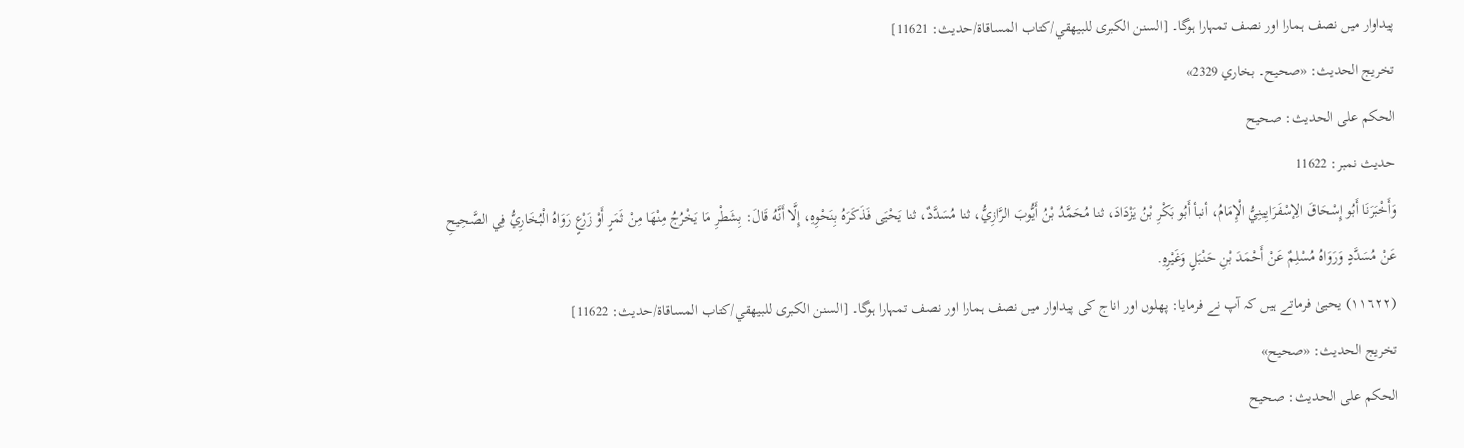پیداوار میں نصف ہمارا اور نصف تمہارا ہوگا۔ [السنن الكبرى للبيهقي/كتاب المساقاة/حدیث: 11621]
تخریج الحدیث: «صحيح۔ بخاري 2329»
الحكم على الحديث: صحيح
حدیث نمبر: 11622
وَأَخْبَرَنَا أَبُو إِسْحَاقَ الِإسْفَرَايِينِيُّ الْإِمَامُ، أنبأ أَبُو بَكْرِ بْنُ يَزْدَادَ، ثنا مُحَمَّدُ بْنُ أَيُّوبَ الرَّازِيُّ، ثنا مُسَدَّدٌ، ثنا يَحْيَى فَذَكَرَهُ بِنَحْوِهِ، إِلَّا أَنَّهُ قَالَ: بِشَطْرِ مَا يَخْرُجُ مِنْهَا مِنْ ثَمَرٍ أَوْ زَرْعٍ رَوَاهُ الْبُخَارِيُّ فِي الصَّحِيحِ عَنْ مُسَدَّدٍ وَرَوَاهُ مُسْلِمٌ عَنْ أَحْمَدَ بْنِ حَنْبَلٍ وَغَيْرِهِ.
(١١٦٢٢) یحییٰ فرماتے ہیں کہ آپ نے فرمایا: پھلوں اور اناج کی پیداوار میں نصف ہمارا اور نصف تمہارا ہوگا۔ [السنن الكبرى للبيهقي/كتاب المساقاة/حدیث: 11622]
تخریج الحدیث: «صحيح»
الحكم على الحديث: صحيح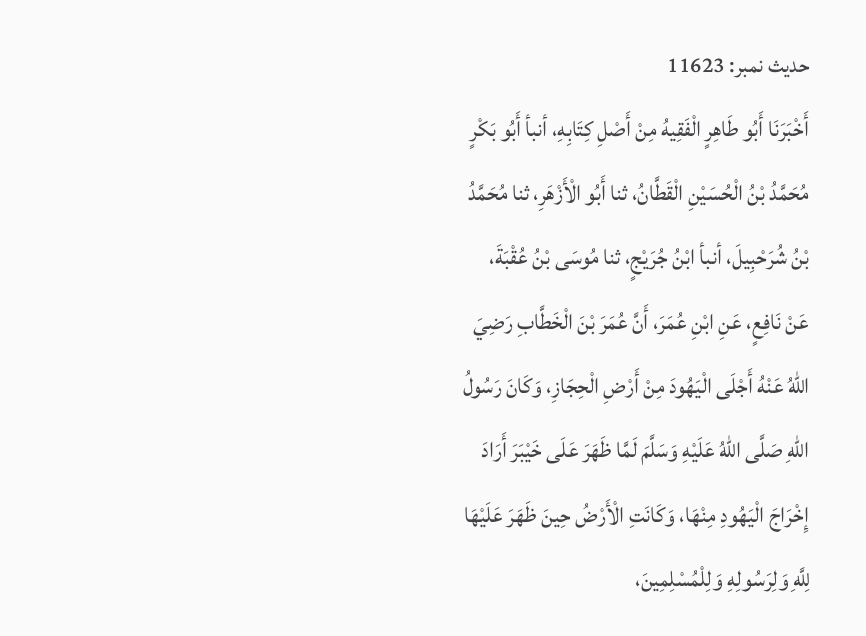حدیث نمبر: 11623
أَخْبَرَنَا أَبُو طَاهِرٍ الْفَقِيهُ مِنْ أَصْلِ كِتَابِهِ، أنبأ أَبُو بَكْرٍ مُحَمَّدُ بْنُ الْحُسَيْنِ الْقَطَّانُ، ثنا أَبُو الْأَزْهَرِ، ثنا مُحَمَّدُ بْنُ شُرَحْبِيلَ، أنبأ ابْنُ جُرَيْجٍ، ثنا مُوسَى بْنُ عُقْبَةَ، عَنْ نَافِعٍ، عَنِ ابْنِ عُمَرَ، أَنَّ عُمَرَ بْنَ الْخَطَّابِ رَضِيَ اللهُ عَنْهُ أَجْلَى الْيَهُودَ مِنْ أَرْضِ الْحِجَازِ، وَكَانَ رَسُولُ اللهِ صَلَّى اللهُ عَلَيْهِ وَسَلَّمَ لَمَّا ظَهَرَ عَلَى خَيْبَرَ أَرَادَ إِخْرَاجَ الْيَهُودِ مِنْهَا، وَكَانَتِ الْأَرْضُ حِينَ ظَهَرَ عَلَيْهَا لِلَّهِ وَلِرَسُولِهِ وَلِلْمُسْلِمِينَ،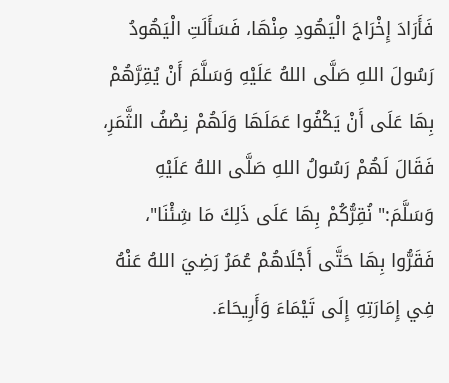فَأَرَادَ إِخْرَاجَ الْيَهُودِ مِنْهَا، فَسَأَلَتِ الْيَهُودُ رَسُولَ اللهِ صَلَّى اللهُ عَلَيْهِ وَسَلَّمَ أَنْ يُقِرَّهُمْ بِهَا عَلَى أَنْ يَكْفُوا عَمَلَهَا وَلَهُمْ نِصْفُ الثَّمَرِ، فَقَالَ لَهُمْ رَسُولُ اللهِ صَلَّى اللهُ عَلَيْهِ وَسَلَّمَ:" نُقِرُّكُمْ بِهَا عَلَى ذَلِكَ مَا شِئْنَا"، فَقَرُّوا بِهَا حَتَّى أَجْلَاهُمْ عُمَرُ رَضِيَ اللهُ عَنْهُ فِي إِمَارَتِهِ إِلَى تَيْمَاءَ وَأَرِيحَاءَ.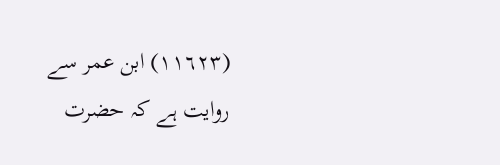(١١٦٢٣) ابن عمر سے روایت ہے کہ حضرت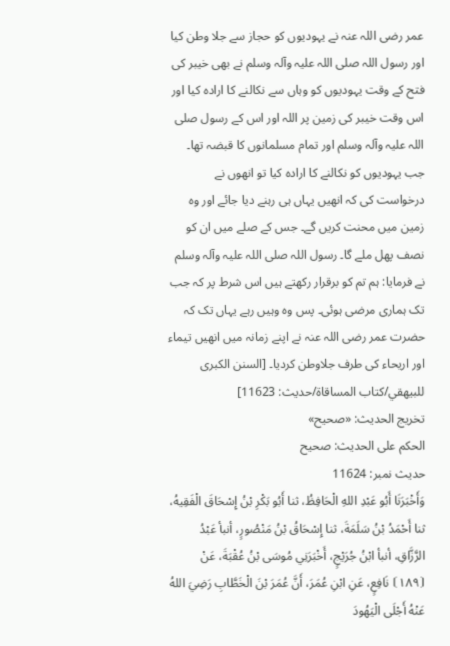عمر رضی اللہ عنہ نے یہودیوں کو حجاز سے جلا وطن کیا اور رسول اللہ صلی اللہ علیہ وآلہ وسلم نے بھی خیبر کی فتح کے وقت یہودیوں کو وہاں سے نکالنے کا ارادہ کیا اور اس وقت خیبر کی زمین پر اللہ اور اس کے رسول صلی اللہ علیہ وآلہ وسلم اور تمام مسلمانوں کا قبضہ تھا۔ جب یہودیوں کو نکالنے کا ارادہ کیا تو انھوں نے درخواست کی کہ انھیں یہاں ہی رہنے دیا جائے اور وہ زمین میں محنت کریں گے۔ جس کے صلے میں ان کو نصف پھل ملے گا۔ رسول اللہ صلی اللہ علیہ وآلہ وسلم نے فرمایا: ہم تم کو برقرار رکھتے ہیں اس شرط پر کہ جب تک ہماری مرضی ہوئی۔ پس وہ وہیں رہے یہاں تک کہ حضرت عمر رضی اللہ عنہ نے اپنے زمانہ میں انھیں تیماء اور اریحاء کی طرف جلاوطن کردیا۔ [السنن الكبرى للبيهقي/كتاب المساقاة/حدیث: 11623]
تخریج الحدیث: «صحيح»
الحكم على الحديث: صحيح
حدیث نمبر: 11624
وَأَخْبَرَنَا أَبُو عَبْدِ اللهِ الْحَافِظُ، ثنا أَبُو بَكْرِ بْنُ إِسْحَاقَ الْفَقِيهُ، ثنا أَحْمَدُ بْنُ سَلَمَةَ، ثنا إِسْحَاقُ بْنُ مَنْصُورٍ، أنبأ عَبْدُ الرَّزَّاقِ، أنبأ ابْنُ جُرَيْجٍ، أَخْبَرَنِي مُوسَى بْنُ عُقْبَةَ، عَنْ ⦗١٨٩⦘ نَافِعٍ، عَنِ ابْنِ عُمَرَ، أَنَّ عُمَرَ بْنَ الْخَطَّابِ رَضِيَ اللهُ عَنْهُ أَجْلَى الْيَهُودَ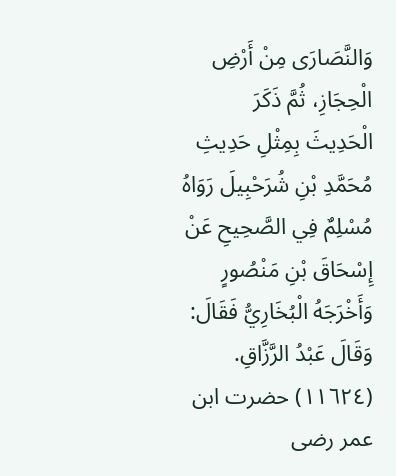وَالنَّصَارَى مِنْ أَرْضِ الْحِجَازِ، ثُمَّ ذَكَرَ الْحَدِيثَ بِمِثْلِ حَدِيثِ مُحَمَّدِ بْنِ شُرَحْبِيلَ رَوَاهُ مُسْلِمٌ فِي الصَّحِيحِ عَنْ إِسْحَاقَ بْنِ مَنْصُورٍ وَأَخْرَجَهُ الْبُخَارِيُّ فَقَالَ: وَقَالَ عَبْدُ الرَّزَّاقِ.
(١١٦٢٤) حضرت ابن عمر رضی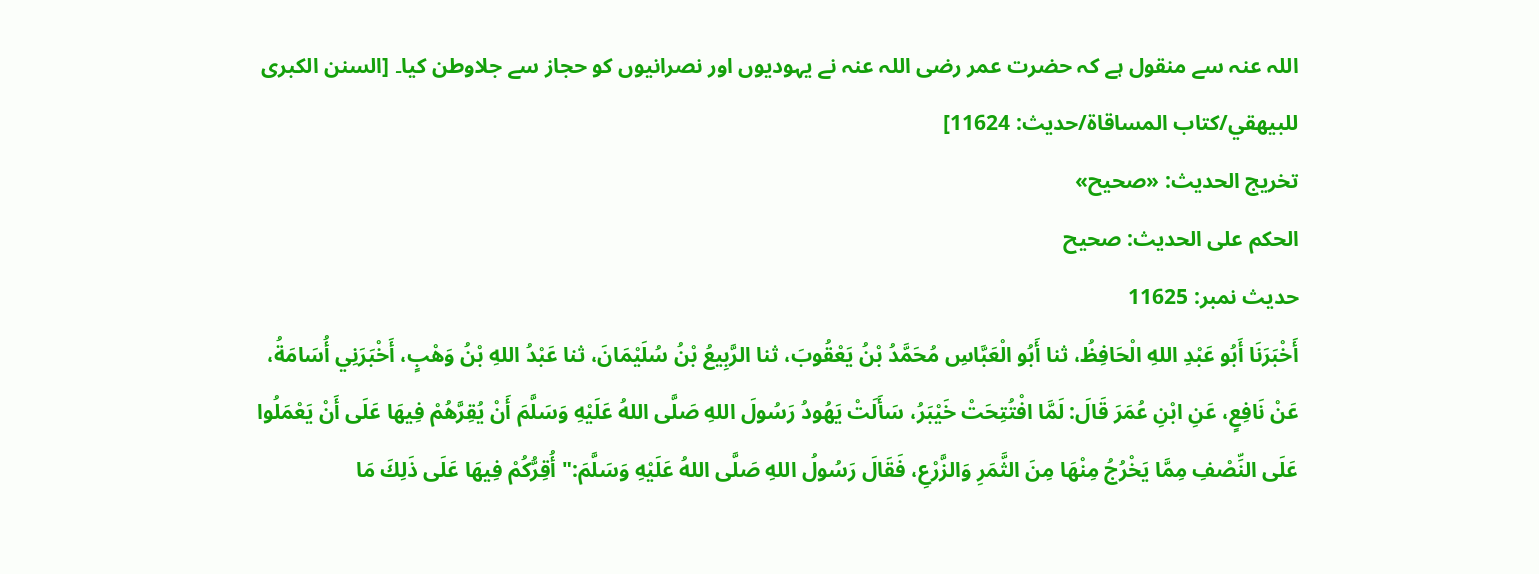اللہ عنہ سے منقول ہے کہ حضرت عمر رضی اللہ عنہ نے یہودیوں اور نصرانیوں کو حجاز سے جلاوطن کیا۔ [السنن الكبرى للبيهقي/كتاب المساقاة/حدیث: 11624]
تخریج الحدیث: «صحيح»
الحكم على الحديث: صحيح
حدیث نمبر: 11625
أَخْبَرَنَا أَبُو عَبْدِ اللهِ الْحَافِظُ، ثنا أَبُو الْعَبَّاسِ مُحَمَّدُ بْنُ يَعْقُوبَ، ثنا الرَّبِيعُ بْنُ سُلَيْمَانَ، ثنا عَبْدُ اللهِ بْنُ وَهْبٍ، أَخْبَرَنِي أُسَامَةُ، عَنْ نَافِعٍ، عَنِ ابْنِ عُمَرَ قَالَ: لَمَّا افْتُتِحَتْ خَيْبَرُ، سَأَلَتْ يَهُودُ رَسُولَ اللهِ صَلَّى اللهُ عَلَيْهِ وَسَلَّمَ أَنْ يُقِرَّهُمْ فِيهَا عَلَى أَنْ يَعْمَلُوا عَلَى النِّصْفِ مِمَّا يَخْرُجُ مِنْهَا مِنَ الثَّمَرِ وَالزَّرْعِ، فَقَالَ رَسُولُ اللهِ صَلَّى اللهُ عَلَيْهِ وَسَلَّمَ:" أُقِرُّكُمْ فِيهَا عَلَى ذَلِكَ مَا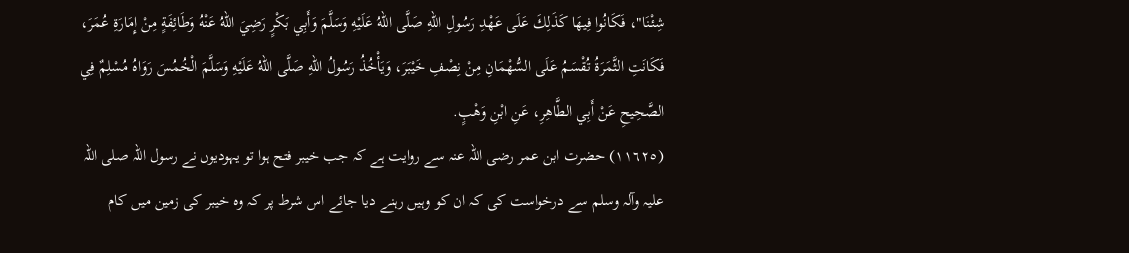شِئْنَا"، فَكَانُوا فِيهَا كَذَلِكَ عَلَى عَهْدِ رَسُولِ اللهِ صَلَّى اللهُ عَلَيْهِ وَسَلَّمَ وَأَبِي بَكْرٍ رَضِيَ اللهُ عَنْهُ وَطَائِفَةٍ مِنْ إِمَارَةِ عُمَرَ، فَكَانَتِ الثَّمَرَةُ تُقْسَمُ عَلَى السُّهْمَانِ مِنْ نِصْفِ خَيْبَرَ، وَيَأْخُذُ رَسُولُ اللهِ صَلَّى اللهُ عَلَيْهِ وَسَلَّمَ الْخُمُسَ رَوَاهُ مُسْلِمٌ فِي الصَّحِيحِ عَنْ أَبِي الطَّاهِرِ، عَنِ ابْنِ وَهْبٍ.
(١١٦٢٥) حضرت ابن عمر رضی اللہ عنہ سے روایت ہے کہ جب خیبر فتح ہوا تو یہودیوں نے رسول اللہ صلی اللہ علیہ وآلہ وسلم سے درخواست کی کہ ان کو وہیں رہنے دیا جائے اس شرط پر کہ وہ خیبر کی زمین میں کام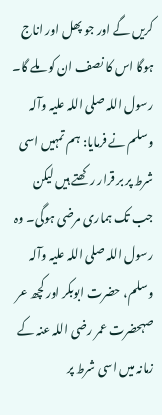کریں گے اور جو پھل اور اناج ہوگا اس کا نصف ان کو ملے گا۔ رسول اللہ صلی اللہ علیہ وآلہ وسلم نے فرمایا: ہم تمہیں اسی شرط پر بر قرار رکھتے ہیں لیکن جب تک ہماری مرضی ہوگی۔ وہ رسول اللہ صلی اللہ علیہ وآلہ وسلم، حضرت ابوبکر اور کچھ عر صہحضرت عمر رضی اللہ عنہ کے زمانہ میں اسی شرط پر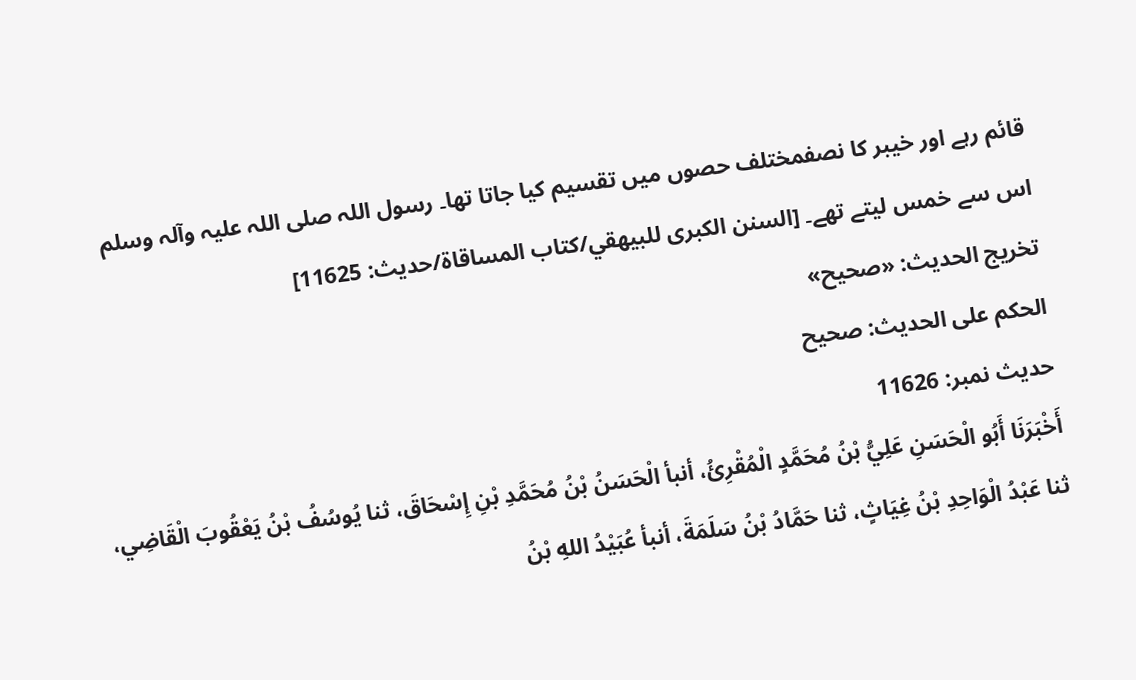قائم رہے اور خیبر کا نصفمختلف حصوں میں تقسیم کیا جاتا تھا۔ رسول اللہ صلی اللہ علیہ وآلہ وسلم اس سے خمس لیتے تھے۔ [السنن الكبرى للبيهقي/كتاب المساقاة/حدیث: 11625]
تخریج الحدیث: «صحيح»
الحكم على الحديث: صحيح
حدیث نمبر: 11626
أَخْبَرَنَا أَبُو الْحَسَنِ عَلِيُّ بْنُ مُحَمَّدٍ الْمُقْرِئُ، أنبأ الْحَسَنُ بْنُ مُحَمَّدِ بْنِ إِسْحَاقَ، ثنا يُوسُفُ بْنُ يَعْقُوبَ الْقَاضِي، ثنا عَبْدُ الْوَاحِدِ بْنُ غِيَاثٍ، ثنا حَمَّادُ بْنُ سَلَمَةَ، أنبأ عُبَيْدُ اللهِ بْنُ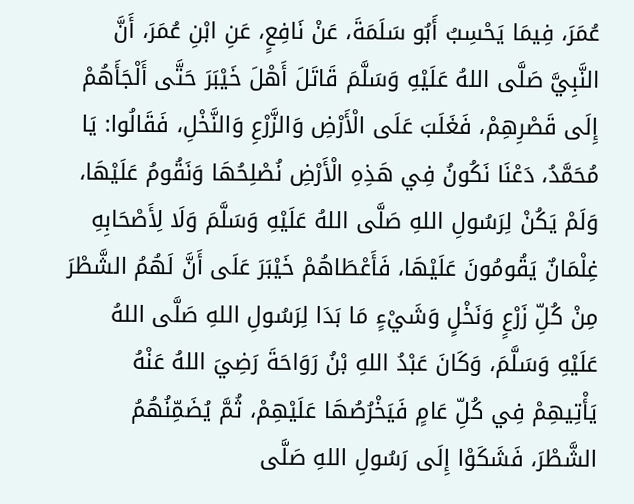عُمَرَ، فِيمَا يَحْسِبُ أَبُو سَلَمَةَ، عَنْ نَافِعٍ، عَنِ ابْنِ عُمَرَ، أَنَّ النَّبِيَّ صَلَّى اللهُ عَلَيْهِ وَسَلَّمَ قَاتَلَ أَهْلَ خَيْبَرَ حَتَّى أَلْجَأَهُمْ إِلَى قَصْرِهِمْ، فَغَلَبَ عَلَى الْأَرْضِ وَالزَّرْعِ وَالنَّخْلِ، فَقَالُوا: يَا مُحَمَّدُ، دَعْنَا نَكُونُ فِي هَذِهِ الْأَرْضِ نُصْلِحُهَا وَنَقُومُ عَلَيْهَا، وَلَمْ يَكُنْ لِرَسُولِ اللهِ صَلَّى اللهُ عَلَيْهِ وَسَلَّمَ وَلَا لِأَصْحَابِهِ غِلْمَانٌ يَقُومُونَ عَلَيْهَا، فَأَعْطَاهُمْ خَيْبَرَ عَلَى أَنَّ لَهُمُ الشَّطْرَ مِنْ كُلِّ زَرْعٍ وَنَخْلٍ وَشَيْءٍ مَا بَدَا لِرَسُولِ اللهِ صَلَّى اللهُ عَلَيْهِ وَسَلَّمَ، وَكَانَ عَبْدُ اللهِ بْنُ رَوَاحَةَ رَضِيَ اللهُ عَنْهُ يَأْتِيهِمْ فِي كُلِّ عَامٍ فَيَخْرُصُهَا عَلَيْهِمْ، ثُمَّ يُضَمِّنُهُمُ الشَّطْرَ، فَشَكَوْا إِلَى رَسُولِ اللهِ صَلَّى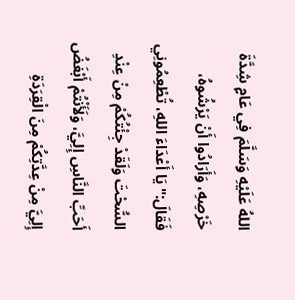اللهُ عَلَيْهِ وَسَلَّمَ فِي عَامٍ شِدَّةَ خَرْصِهِ، وَأَرَادُوا أَنْ يَرْشُوهُ، فَقَالَ:" يَا أَعْدَاءَ اللهِ، تُطْعِمُونِي السُّحْتَ وَلَقَدْ جِئْتُكُمْ مِنْ عِنْدِ أَحَبِّ النَّاسِ إِلِيَّ، وَلَأَنْتُمْ أَبْغَضُ إِلِيَّ مِنْ عِدَّتِكُمْ مِنَ الْقِرَدَةِ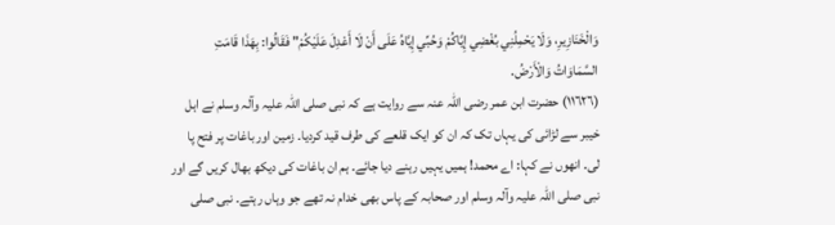وَالْخَنَازِيرِ، وَلَا يَحْمِلُنِي بُغْضِي إِيَّاكُمْ وَحُبِّي إِيَّاهُ عَلَى أَنْ لَا أَعْدِلَ عَلَيْكُمْ" فَقَالُوا: بِهَذَا قَامَتِ السَّمَاوَاتُ وَالْأَرْضُ.
(١١٦٢٦) حضرت ابن عمر رضی اللہ عنہ سے روایت ہے کہ نبی صلی اللہ علیہ وآلہ وسلم نے اہل خیبر سے لڑائی کی یہاں تک کہ ان کو ایک قلعے کی طرف قید کردیا۔ زمین اور باغات پر فتح پا لی۔ انھوں نے کہا: اے محمد! ہمیں یہیں رہنے دیا جائے۔ ہم ان باغات کی دیکھ بھال کریں گے اور نبی صلی اللہ علیہ وآلہ وسلم اور صحابہ کے پاس بھی خدام نہ تھے جو وہاں رہتے۔ نبی صلی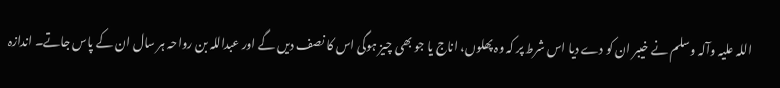اللہ علیہ وآلہ وسلم نے خیبر ان کو دے دیا اس شرط پر کہ وہ پھلوں، اناج یا جو بھی چیز ہوگی اس کا نصف دیں گے اور عبداللہ بن رواحہ ہر سال ان کے پاس جاتے۔ اندازہ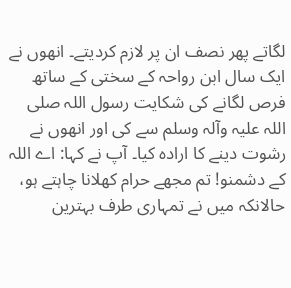لگاتے پھر نصف ان پر لازم کردیتے۔ انھوں نے ایک سال ابن رواحہ کے سختی کے ساتھ فرص لگانے کی شکایت رسول اللہ صلی اللہ علیہ وآلہ وسلم سے کی اور انھوں نے رشوت دینے کا ارادہ کیا۔ آپ نے کہا: اے اللہ کے دشمنو! تم مجھے حرام کھلانا چاہتے ہو، حالانکہ میں نے تمہاری طرف بہترین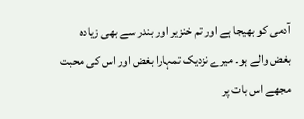آدمی کو بھیجا ہے اور تم خنزیر اور بندر سے بھی زیادہ بغض والے ہو۔ میرے نزدیک تمہارا بغض اور اس کی محبت مجھے اس بات پر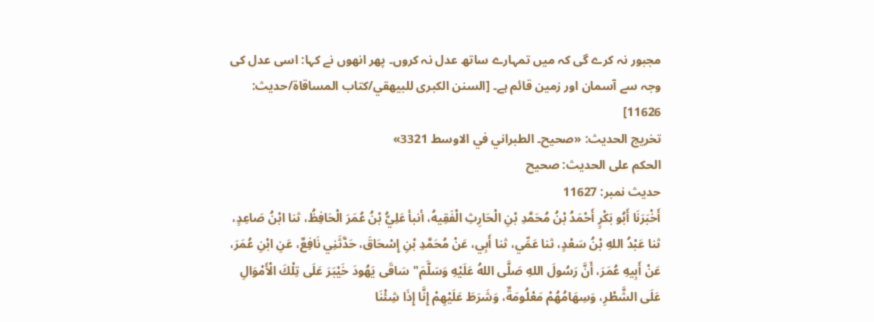مجبور نہ کرے گی کہ میں تمہارے ساتھ عدل نہ کروں۔ پھر انھوں نے کہا: اسی عدل کی وجہ سے آسمان اور زمین قائم ہے۔ [السنن الكبرى للبيهقي/كتاب المساقاة/حدیث: 11626]
تخریج الحدیث: «صحيح۔ الطبراني في الاوسط 3321»
الحكم على الحديث: صحيح
حدیث نمبر: 11627
أَخْبَرَنَا أَبُو بَكْرٍ أَحْمَدُ بْنُ مُحَمَّدِ بْنِ الْحَارِثِ الْفَقِيهُ، أنبأ عَلِيُّ بْنُ عُمَرَ الْحَافِظُ، ثنا ابْنُ صَاعِدٍ، ثنا عَبْدُ اللهِ بْنُ سَعْدٍ، ثنا عَمِّي، ثنا أَبِي، عَنْ مُحَمَّدِ بْنِ إِسْحَاقَ، حَدَّثَنِي نَافِعٌ، عَنِ ابْنِ عُمَرَ، عَنْ أَبِيهِ عُمَرَ، أَنَّ رَسُولَ اللهِ صَلَّى اللهُ عَلَيْهِ وَسَلَّمَ" سَاقَى يَهُودَ خَيْبَرَ عَلَى تِلْكَ الْأَمْوَالِ عَلَى الشَّطْرِ، وَسِهَامُهُمْ مَعْلُومَةٌ، وَشَرَطَ عَلَيْهِمْ إِنَّا إِذَا شِئْنَا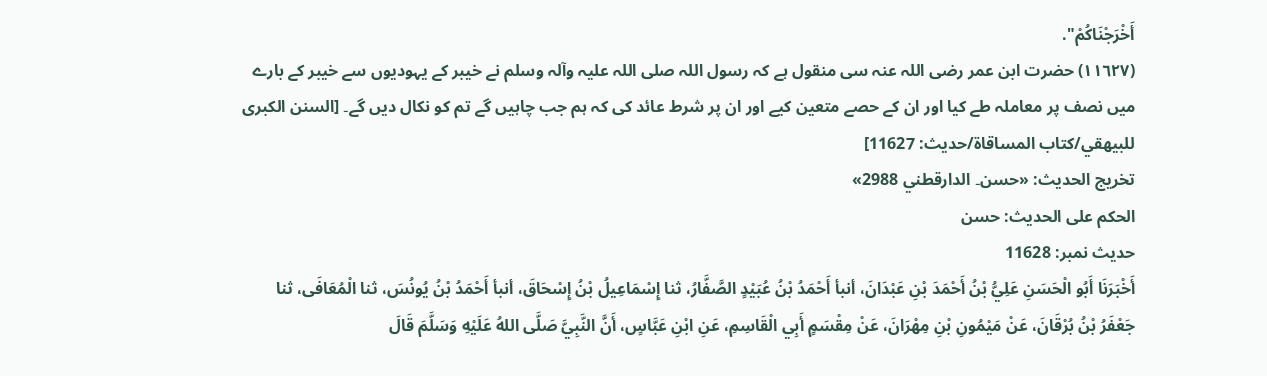أَخْرَجْنَاكُمْ".
(١١٦٢٧) حضرت ابن عمر رضی اللہ عنہ سی منقول ہے کہ رسول اللہ صلی اللہ علیہ وآلہ وسلم نے خیبر کے یہودیوں سے خیبر کے بارے میں نصف پر معاملہ طے کیا اور ان کے حصے متعین کیے اور ان پر شرط عائد کی کہ ہم جب چاہیں گے تم کو نکال دیں گے۔ [السنن الكبرى للبيهقي/كتاب المساقاة/حدیث: 11627]
تخریج الحدیث: «حسن۔ الدارقطني 2988»
الحكم على الحديث: حسن
حدیث نمبر: 11628
أَخْبَرَنَا أَبُو الْحَسَنِ عَلِيُّ بْنُ أَحْمَدَ بْنِ عَبْدَانَ، أنبأ أَحْمَدُ بْنُ عُبَيْدٍ الصَّفَّارُ، ثنا إِسْمَاعِيلُ بْنُ إِسْحَاقَ، أنبأ أَحْمَدُ بْنُ يُونُسَ، ثنا الْمُعَافَى، ثنا جَعْفَرُ بْنُ بُرْقَانَ، عَنْ مَيْمُونِ بْنِ مِهْرَانَ، عَنْ مِقْسَمٍ أَبِي الْقَاسِمِ، عَنِ ابْنِ عَبَّاسٍ، أَنَّ النَّبِيَّ صَلَّى اللهُ عَلَيْهِ وَسَلَّمَ قَالَ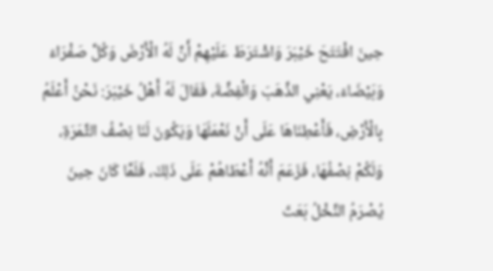حِينَ افْتَتَحَ خَيْبَرَ وَاشْتَرَطَ عَلَيْهِمْ أَنَّ لَهُ الْأَرْضَ وَكُلَّ صَفْرَاءَ وَبَيْضَاءَ، يَعْنِي الذَّهَبَ وَالْفِضَّةَ، فَقَالَ لَهُ أَهْلُ خَيْبَرَ: نَحْنُ أَعْلَمُ بِالْأَرْضِ، فَأَعْطِنَاهَا عَلَى أَنْ نَعْمَلَهَا وَيَكُونَ لَنَا نِصْفُ الثَّمَرَةِ، وَلَكُمْ نِصْفُهَا، فَزَعَمَ أَنَّهُ أَعْطَاهُمْ عَلَى ذَلِكَ، فَلَمَّا كَانَ حِينَ يُصْرَمُ النَّخْلُ بَعَثَ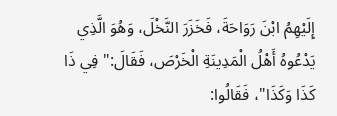إِلَيْهِمُ ابْنَ رَوَاحَةَ، فَخَزَرَ النَّخْلَ، وَهُوَ الَّذِي يَدْعُوهُ أَهْلُ الْمَدِينَةِ الْخَرْصَ، فَقَالَ:" فِي ذَا كَذَا وَكَذَا"، فَقَالُوا: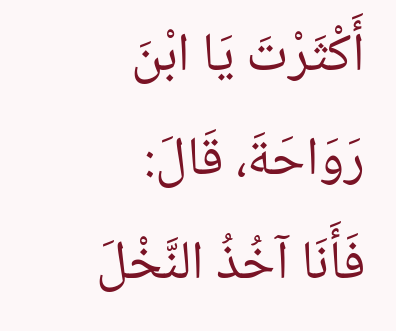أَكْثَرْتَ يَا ابْنَ رَوَاحَةَ، قَالَ: فَأَنَا آخُذُ النَّخْلَ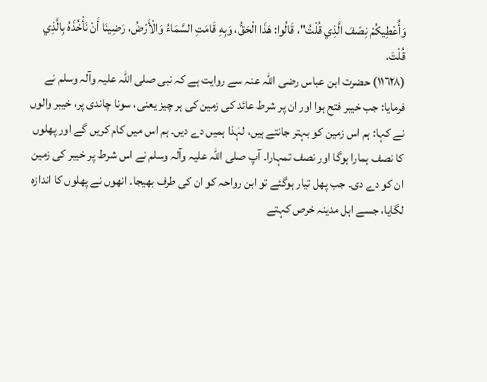وَأُعْطِيكُمْ نِصْفَ الَّذِي قُلْتُ"، قَالُوا: هَذَا الْحَقُّ، وَبِهِ قَامَتِ السَّمَاءُ وَالْأَرْضُ، رَضِينَا أَنْ نَأْخُذَهُ بِالَّذِي قُلْتَ.
(١١٦٢٨) حضرت ابن عباس رضی اللہ عنہ سے روایت ہے کہ نبی صلی اللہ علیہ وآلہ وسلم نے فرمایا: جب خیبر فتح ہوا اور ان پر شرط عائد کی زمین کی ہر چیز یعنی، سونا چاندی پر، خیبر والوں نے کہا: ہم اس زمین کو بہتر جانتے ہیں، لہٰذا ہمیں دے دیں۔ ہم اس میں کام کریں گے اور پھلوں کا نصف ہمارا ہوگا اور نصف تمہارا۔ آپ صلی اللہ علیہ وآلہ وسلم نے اس شرط پر خیبر کی زمین ان کو دے دی۔ جب پھل تیار ہوگئے تو ابن رواحہ کو ان کی طرف بھیجا۔ انھوں نے پھلوں کا اندازہ لگایا، جسے اہل مدینہ خرص کہتے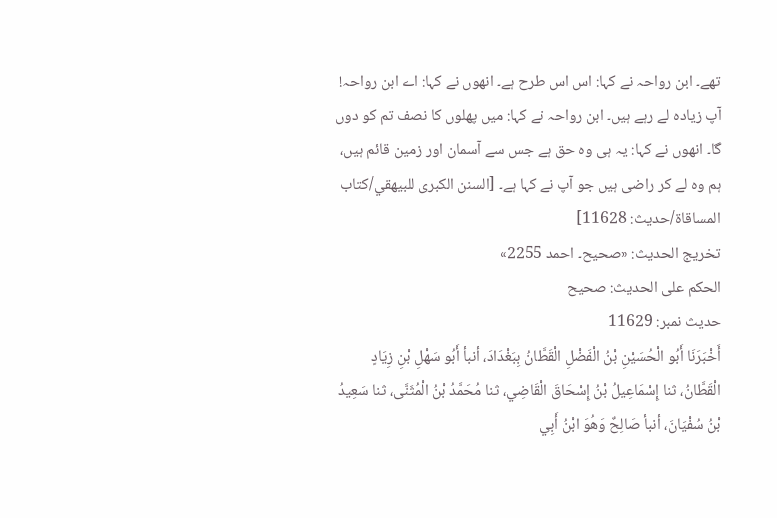تھے۔ ابن رواحہ نے کہا: اس اس طرح ہے۔ انھوں نے کہا: اے ابن رواحہ! آپ زیادہ لے رہے ہیں۔ ابن رواحہ نے کہا: میں پھلوں کا نصف تم کو دوں گا۔ انھوں نے کہا: یہ ہی وہ حق ہے جس سے آسمان اور زمین قائم ہیں، ہم وہ لے کر راضی ہیں جو آپ نے کہا ہے۔ [السنن الكبرى للبيهقي/كتاب المساقاة/حدیث: 11628]
تخریج الحدیث: «صحيح۔ احمد 2255»
الحكم على الحديث: صحيح
حدیث نمبر: 11629
أَخْبَرَنَا أَبُو الْحُسَيْنِ بْنُ الْفَضْلِ الْقَطَّانُ بِبَغْدَادَ، أنبأ أَبُو سَهْلِ بْنِ زِيَادٍ الْقَطَّانُ، ثنا إِسْمَاعِيلُ بْنُ إِسْحَاقَ الْقَاضِي، ثنا مُحَمَّدُ بْنُ الْمُثَنَّى، ثنا سَعِيدُ بْنُ سُفْيَانَ، أنبأ صَالِحٌ وَهُوَ ابْنُ أَبِي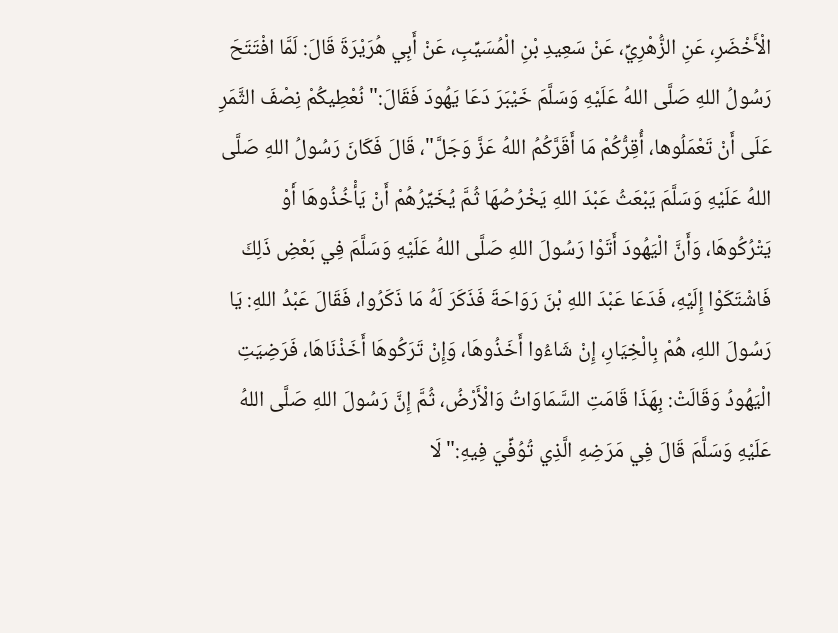الْأَخْضَرِ، عَنِ الزُّهْرِيِّ، عَنْ سَعِيدِ بْنِ الْمُسَيِّبِ، عَنْ أَبِي هُرَيْرَةَ قَالَ: لَمَّا افْتَتَحَ رَسُولُ اللهِ صَلَّى اللهُ عَلَيْهِ وَسَلَّمَ خَيْبَرَ دَعَا يَهُودَ فَقَالَ:" نُعْطِيكُمْ نِصْفَ الثَّمَرِ عَلَى أَنْ تَعْمَلُوها، أُقِرُّكُمْ مَا أَقَرَّكُمُ اللهُ عَزَّ وَجَلَّ"، قَالَ فَكَانَ رَسُولُ اللهِ صَلَّى اللهُ عَلَيْهِ وَسَلَّمَ يَبْعَثُ عَبْدَ اللهِ يَخْرُصُهَا ثُمَّ يُخَيِّرُهُمْ أَنْ يَأْخُذُوهَا أَوْ يَتْرُكُوهَا، وَأَنَّ الْيَهُودَ أَتَوْا رَسُولَ اللهِ صَلَّى اللهُ عَلَيْهِ وَسَلَّمَ فِي بَعْضِ ذَلِكَ فَاشْتَكَوْا إِلَيْهِ، فَدَعَا عَبْدَ اللهِ بْنَ رَوَاحَةَ فَذَكَرَ لَهُ مَا ذَكَرُوا، فَقَالَ عَبْدُ اللهِ: يَا رَسُولَ اللهِ، هُمْ بِالْخِيَارِ، إِنْ شَاءُوا أَخَذُوهَا، وَإِنْ تَرَكُوهَا أَخَذْنَاهَا، فَرَضِيَتِ الْيَهُودُ وَقَالَتْ: بِهَذَا قَامَتِ السَّمَاوَاتُ وَالْأَرْضُ، ثُمَّ إِنَّ رَسُولَ اللهِ صَلَّى اللهُ عَلَيْهِ وَسَلَّمَ قَالَ فِي مَرَضِهِ الَّذِي تُوُفِّيَ فِيهِ:" لَا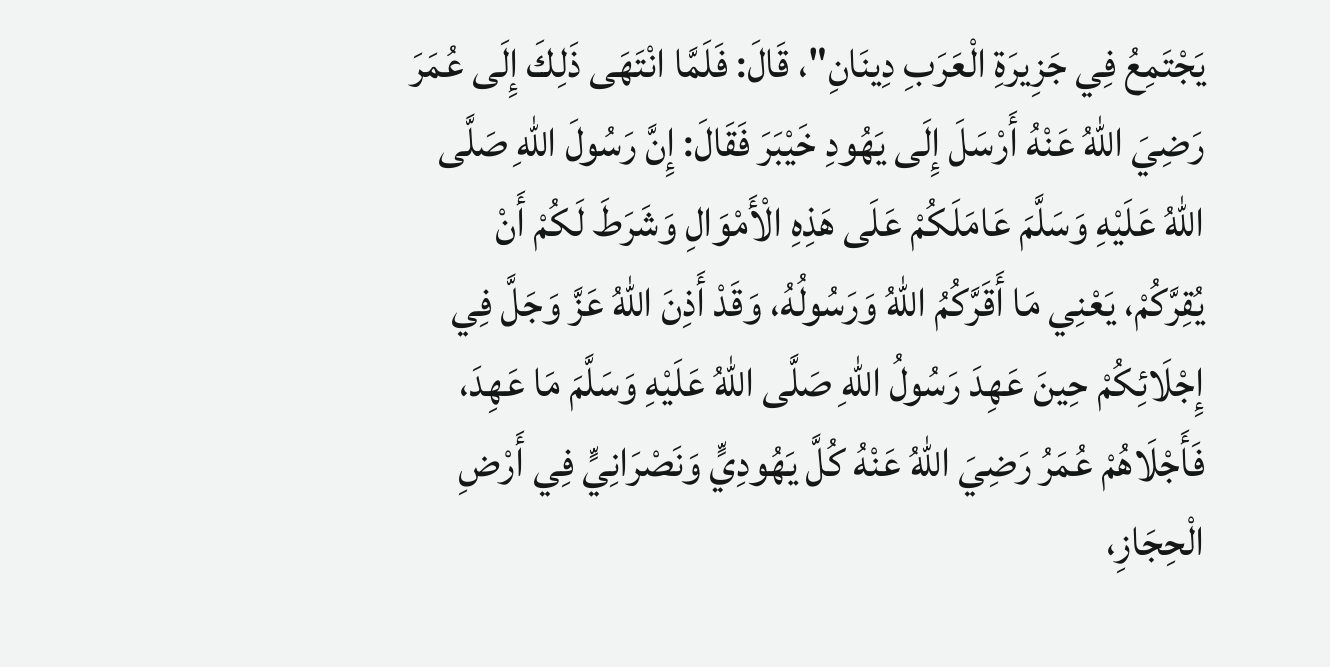يَجْتَمِعُ فِي جَزِيرَةِ الْعَرَبِ دِينَانِ"، قَالَ: فَلَمَّا انْتَهَى ذَلِكَ إِلَى عُمَرَ رَضِيَ اللهُ عَنْهُ أَرْسَلَ إِلَى يَهُودِ خَيْبَرَ فَقَالَ: إِنَّ رَسُولَ اللهِ صَلَّى اللهُ عَلَيْهِ وَسَلَّمَ عَامَلَكُمْ عَلَى هَذِهِ الْأَمْوَالِ وَشَرَطَ لَكُمْ أَنْ يُقِرَّكُمْ، يَعْنِي مَا أَقَرَّكُمُ اللهُ وَرَسُولُهُ، وَقَدْ أَذِنَ اللهُ عَزَّ وَجَلَّ فِي إِجْلَائِكُمْ حِينَ عَهِدَ رَسُولُ اللهِ صَلَّى اللهُ عَلَيْهِ وَسَلَّمَ مَا عَهِدَ، فَأَجْلَاهُمْ عُمَرُ رَضِيَ اللهُ عَنْهُ كُلَّ يَهُودِيٍّ وَنَصْرَانِيٍّ فِي أَرْضِ الْحِجَازِ،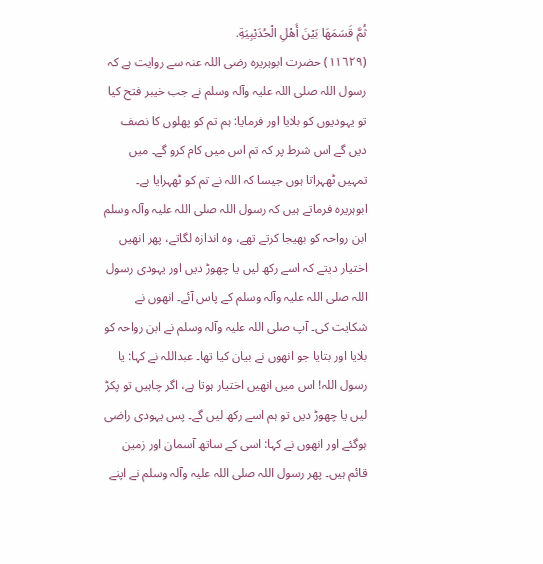ثُمَّ قَسَمَهَا بَيْنَ أَهْلِ الْحُدَيْبِيَةِ.
(١١٦٢٩) حضرت ابوہریرہ رضی اللہ عنہ سے روایت ہے کہ رسول اللہ صلی اللہ علیہ وآلہ وسلم نے جب خیبر فتح کیا تو یہودیوں کو بلایا اور فرمایا: ہم تم کو پھلوں کا نصف دیں گے اس شرط پر کہ تم اس میں کام کرو گے۔ میں تمہیں ٹھہراتا ہوں جیسا کہ اللہ نے تم کو ٹھہرایا ہے۔ ابوہریرہ فرماتے ہیں کہ رسول اللہ صلی اللہ علیہ وآلہ وسلم ابن رواحہ کو بھیجا کرتے تھے، وہ اندازہ لگاتے، پھر انھیں اختیار دیتے کہ اسے رکھ لیں یا چھوڑ دیں اور یہودی رسول اللہ صلی اللہ علیہ وآلہ وسلم کے پاس آئے۔ انھوں نے شکایت کی۔ آپ صلی اللہ علیہ وآلہ وسلم نے ابن رواحہ کو بلایا اور بتایا جو انھوں نے بیان کیا تھا۔ عبداللہ نے کہا: یا رسول اللہ! اس میں انھیں اختیار ہوتا ہے، اگر چاہیں تو پکڑ لیں یا چھوڑ دیں تو ہم اسے رکھ لیں گے۔ پس یہودی راضی ہوگئے اور انھوں نے کہا: اسی کے ساتھ آسمان اور زمین قائم ہیں۔ پھر رسول اللہ صلی اللہ علیہ وآلہ وسلم نے اپنے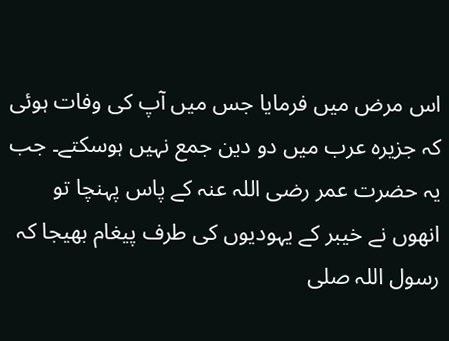اس مرض میں فرمایا جس میں آپ کی وفات ہوئی کہ جزیرہ عرب میں دو دین جمع نہیں ہوسکتے۔ جب یہ حضرت عمر رضی اللہ عنہ کے پاس پہنچا تو انھوں نے خیبر کے یہودیوں کی طرف پیغام بھیجا کہ رسول اللہ صلی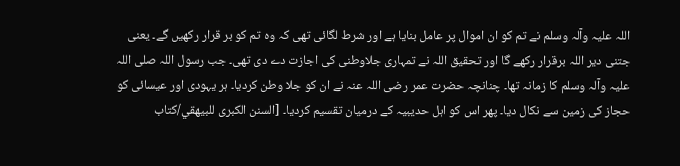اللہ علیہ وآلہ وسلم نے تم کو ان اموال پر عامل بنایا ہے اور شرط لگائی تھی کہ وہ تم کو بر قرار رکھیں گے۔ یعنی جتنی دیر اللہ برقرار رکھے گا اور تحقیق اللہ نے تمہاری جلاوطنی کی اجازت دے دی تھی۔ جب رسول اللہ صلی اللہ علیہ وآلہ وسلم کا زمانہ تھا۔ چنانچہ حضرت عمر رضی اللہ عنہ نے ان کو جلا وطن کردیا۔ ہر یہودی اور عیسائی کو حجاز کی زمین سے نکال دیا۔ پھر اس کو اہل حدیبیہ کے درمیان تقسیم کردیا۔ [السنن الكبرى للبيهقي/كتاب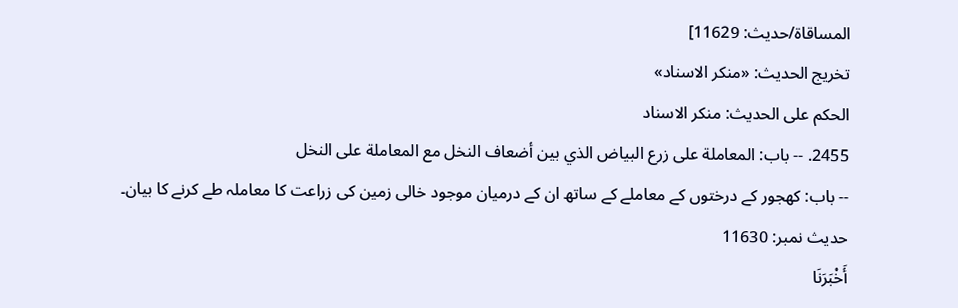المساقاة/حدیث: 11629]
تخریج الحدیث: «منكر الاسناد»
الحكم على الحديث: منكر الاسناد
2455. -- باب: المعاملة على زرع البياض الذي بين أضعاف النخل مع المعاملة على النخل
-- باب: کھجور کے درختوں کے معاملے کے ساتھ ان کے درمیان موجود خالی زمین کی زراعت کا معاملہ طے کرنے کا بیان۔
حدیث نمبر: 11630
أَخْبَرَنَا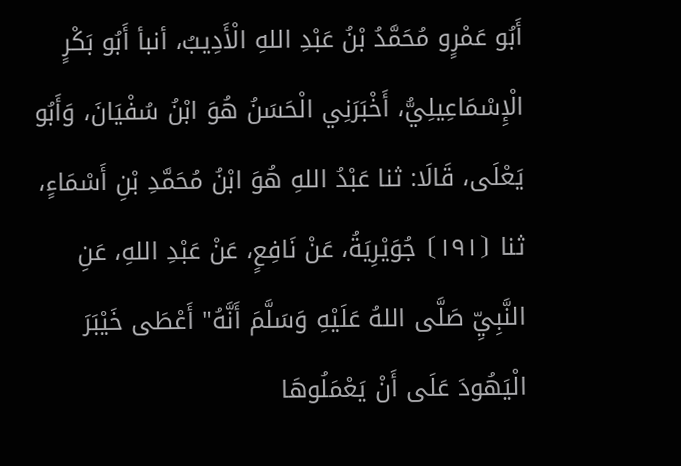أَبُو عَمْرٍو مُحَمَّدُ بْنُ عَبْدِ اللهِ الْأَدِيبُ، أنبأ أَبُو بَكْرٍ الْإِسْمَاعِيلِيُّ، أَخْبَرَنِي الْحَسَنُ هُوَ ابْنُ سُفْيَانَ، وَأَبُو يَعْلَى، قَالَا: ثنا عَبْدُ اللهِ هُوَ ابْنُ مُحَمَّدِ بْنِ أَسْمَاءٍ، ثنا ⦗١٩١⦘ جُوَيْرِيَةُ، عَنْ نَافِعٍ، عَنْ عَبْدِ اللهِ، عَنِ النَّبِيِّ صَلَّى اللهُ عَلَيْهِ وَسَلَّمَ أَنَّهُ" أَعْطَى خَيْبَرَ الْيَهُودَ عَلَى أَنْ يَعْمَلُوهَا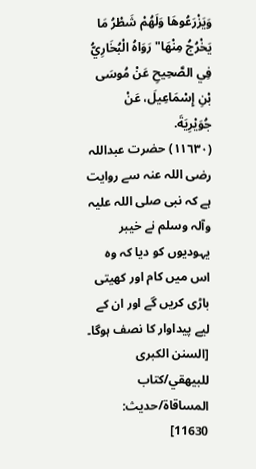وَيَزْرَعُوهَا وَلَهُمْ شَطْرُ مَا يَخْرُجُ مِنْهَا" رَوَاهُ الْبُخَارِيُّ فِي الصَّحِيحِ عَنْ مُوسَى بْنِ إِسْمَاعِيلَ، عَنْ جُوَيْرِيَةَ.
(١١٦٣٠) حضرت عبداللہ رضی اللہ عنہ سے روایت ہے کہ نبی صلی اللہ علیہ وآلہ وسلم نے خیبر یہودیوں کو دیا کہ وہ اس میں کام اور کھیتی باڑی کریں گے اور ان کے لیے پیداوار کا نصف ہوگا۔ [السنن الكبرى للبيهقي/كتاب المساقاة/حدیث: 11630]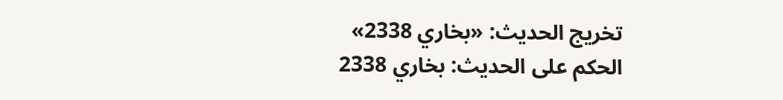تخریج الحدیث: «بخاري 2338»
الحكم على الحديث: بخاري 2338